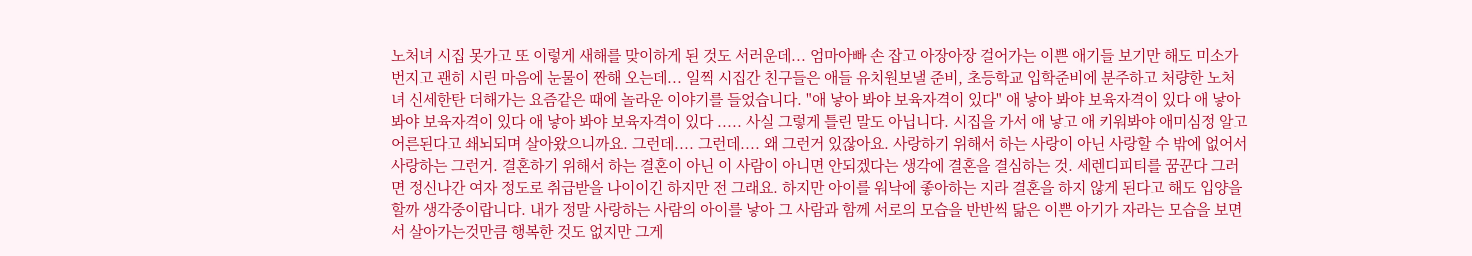노처녀 시집 못가고 또 이렇게 새해를 맞이하게 된 것도 서러운데... 엄마아빠 손 잡고 아장아장 걸어가는 이쁜 애기들 보기만 해도 미소가 번지고 괜히 시린 마음에 눈물이 짠해 오는데... 일찍 시집간 친구들은 애들 유치원보낼 준비, 초등학교 입학준비에 분주하고 처량한 노처녀 신세한탄 더해가는 요즘같은 때에 놀라운 이야기를 들었습니다. "애 낳아 봐야 보육자격이 있다" 애 낳아 봐야 보육자격이 있다 애 낳아 봐야 보육자격이 있다 애 낳아 봐야 보육자격이 있다 ..... 사실 그렇게 틀린 말도 아닙니다. 시집을 가서 애 낳고 애 키워봐야 애미심정 알고 어른된다고 쇄뇌되며 살아왔으니까요. 그런데.... 그런데.... 왜 그런거 있잖아요. 사랑하기 위해서 하는 사랑이 아닌 사랑할 수 밖에 없어서 사랑하는 그런거. 결혼하기 위해서 하는 결혼이 아닌 이 사람이 아니면 안되겠다는 생각에 결혼을 결심하는 것. 세렌디피티를 꿈꾼다 그러면 정신나간 여자 정도로 취급받을 나이이긴 하지만 전 그래요. 하지만 아이를 워낙에 좋아하는 지라 결혼을 하지 않게 된다고 해도 입양을 할까 생각중이랍니다. 내가 정말 사랑하는 사람의 아이를 낳아 그 사람과 함께 서로의 모습을 반반씩 닮은 이쁜 아기가 자라는 모습을 보면서 살아가는것만큼 행복한 것도 없지만 그게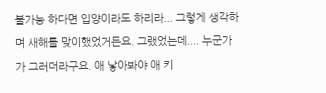불가능 하다면 입양이라도 하리라... 그렇게 생각하며 새해를 맞이했었거든요. 그랬었는데.... 누군가가 그러더라구요. 애 낳아봐야 애 키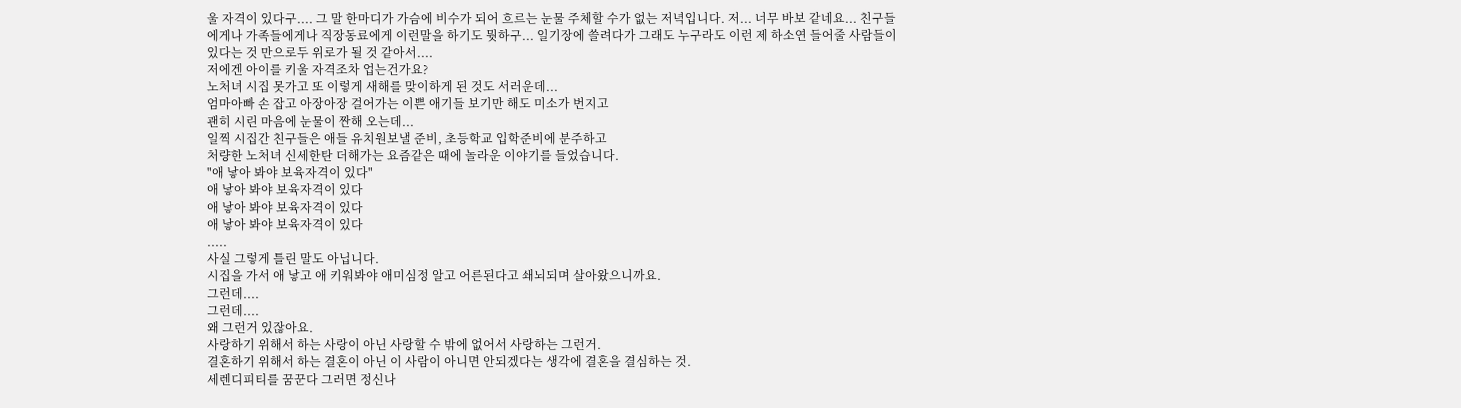울 자격이 있다구.... 그 말 한마디가 가슴에 비수가 되어 흐르는 눈물 주체할 수가 없는 저녁입니다. 저... 너무 바보 같네요... 친구들에게나 가족들에게나 직장동료에게 이런말을 하기도 뭣하구... 일기장에 쓸려다가 그래도 누구라도 이런 제 하소연 들어줄 사람들이 있다는 것 만으로두 위로가 될 것 같아서....
저에겐 아이를 키울 자격조차 업는건가요?
노처녀 시집 못가고 또 이렇게 새해를 맞이하게 된 것도 서러운데...
엄마아빠 손 잡고 아장아장 걸어가는 이쁜 애기들 보기만 해도 미소가 번지고
괜히 시린 마음에 눈물이 짠해 오는데...
일찍 시집간 친구들은 애들 유치원보낼 준비, 초등학교 입학준비에 분주하고
처량한 노처녀 신세한탄 더해가는 요즘같은 때에 놀라운 이야기를 들었습니다.
"애 낳아 봐야 보육자격이 있다"
애 낳아 봐야 보육자격이 있다
애 낳아 봐야 보육자격이 있다
애 낳아 봐야 보육자격이 있다
.....
사실 그렇게 틀린 말도 아닙니다.
시집을 가서 애 낳고 애 키워봐야 애미심정 알고 어른된다고 쇄뇌되며 살아왔으니까요.
그런데....
그런데....
왜 그런거 있잖아요.
사랑하기 위해서 하는 사랑이 아닌 사랑할 수 밖에 없어서 사랑하는 그런거.
결혼하기 위해서 하는 결혼이 아닌 이 사람이 아니면 안되겠다는 생각에 결혼을 결심하는 것.
세렌디피티를 꿈꾼다 그러면 정신나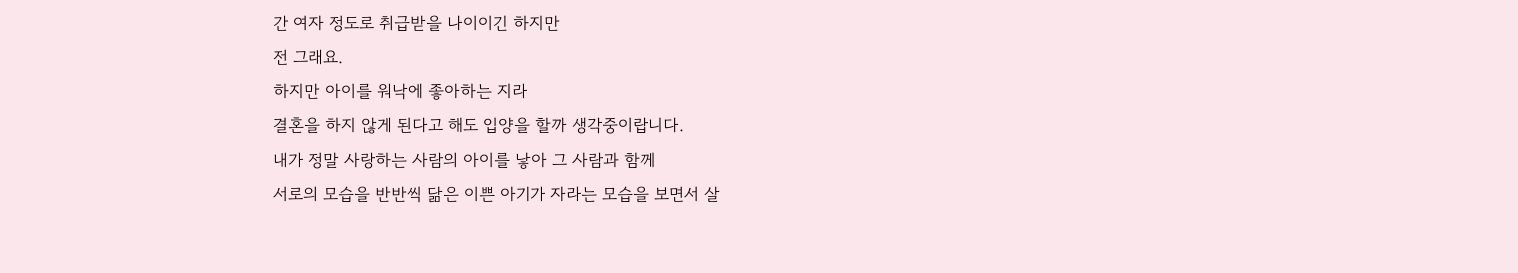간 여자 정도로 취급받을 나이이긴 하지만
전 그래요.
하지만 아이를 워낙에 좋아하는 지라
결혼을 하지 않게 된다고 해도 입양을 할까 생각중이랍니다.
내가 정말 사랑하는 사람의 아이를 낳아 그 사람과 함께
서로의 모습을 반반씩 닮은 이쁜 아기가 자라는 모습을 보면서 살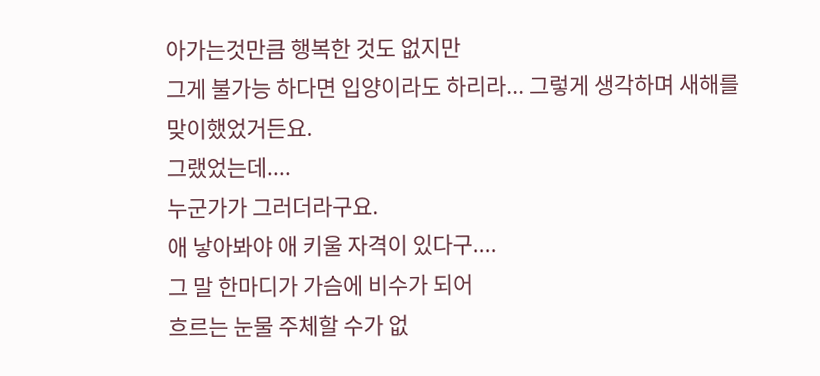아가는것만큼 행복한 것도 없지만
그게 불가능 하다면 입양이라도 하리라... 그렇게 생각하며 새해를 맞이했었거든요.
그랬었는데....
누군가가 그러더라구요.
애 낳아봐야 애 키울 자격이 있다구....
그 말 한마디가 가슴에 비수가 되어
흐르는 눈물 주체할 수가 없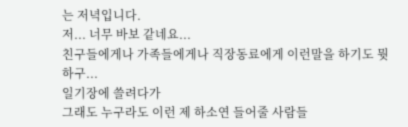는 저녁입니다.
저... 너무 바보 같네요...
친구들에게나 가족들에게나 직장동료에게 이런말을 하기도 뭣하구...
일기장에 쓸려다가
그래도 누구라도 이런 제 하소연 들어줄 사람들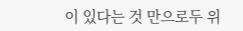이 있다는 것 만으로두 위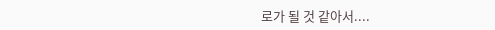로가 될 것 같아서....